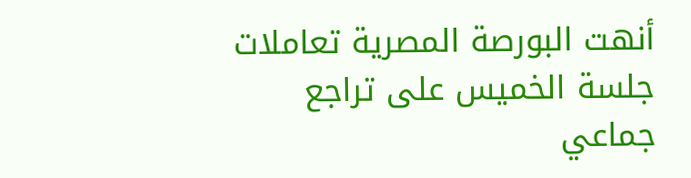أنهت البورصة المصرية تعاملات جلسة الخميس على تراجع جماعي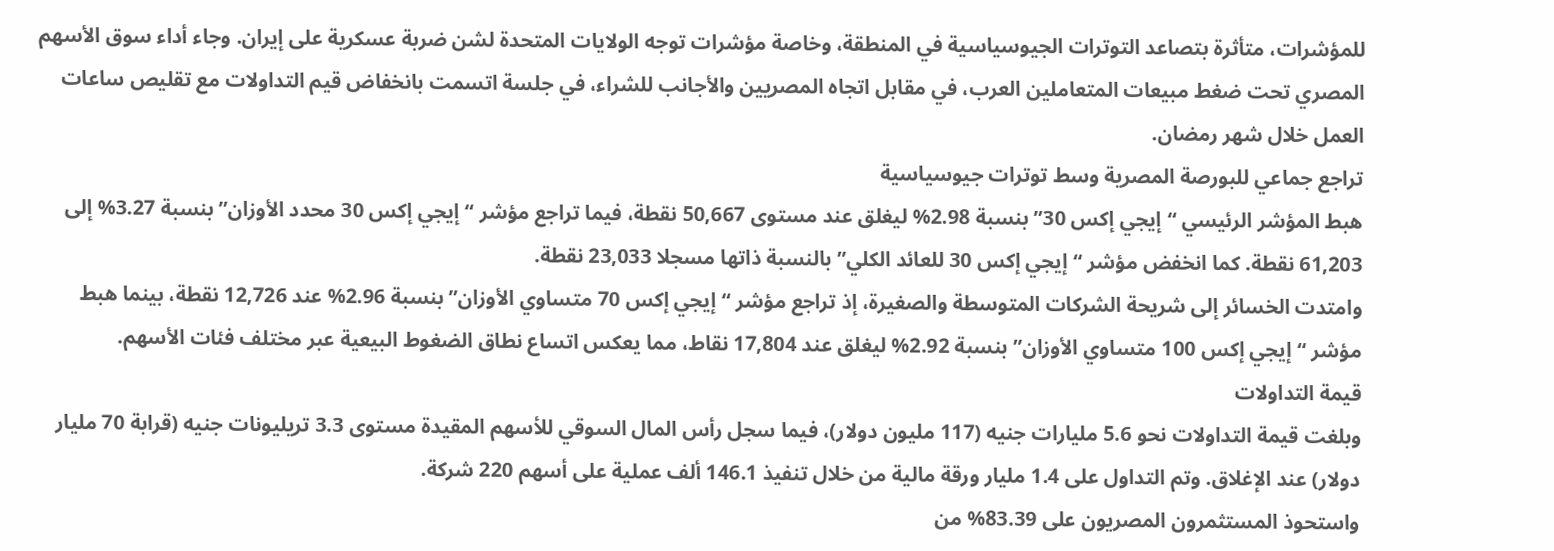للمؤشرات، متأثرة بتصاعد التوترات الجيوسياسية في المنطقة، وخاصة مؤشرات توجه الولايات المتحدة لشن ضربة عسكرية على إيران. وجاء أداء سوق الأسهم المصري تحت ضغط مبيعات المتعاملين العرب، في مقابل اتجاه المصريين والأجانب للشراء، في جلسة اتسمت بانخفاض قيم التداولات مع تقليص ساعات العمل خلال شهر رمضان.
تراجع جماعي للبورصة المصرية وسط توترات جيوسياسية
هبط المؤشر الرئيسي “إيجي إكس 30” بنسبة 2.98% ليغلق عند مستوى 50,667 نقطة، فيما تراجع مؤشر “إيجي إكس 30 محدد الأوزان” بنسبة 3.27% إلى 61,203 نقطة. كما انخفض مؤشر “إيجي إكس 30 للعائد الكلي” بالنسبة ذاتها مسجلا 23,033 نقطة.
وامتدت الخسائر إلى شريحة الشركات المتوسطة والصغيرة، إذ تراجع مؤشر “إيجي إكس 70 متساوي الأوزان” بنسبة 2.96% عند 12,726 نقطة، بينما هبط مؤشر “إيجي إكس 100 متساوي الأوزان” بنسبة 2.92% ليغلق عند 17,804 نقاط، مما يعكس اتساع نطاق الضغوط البيعية عبر مختلف فئات الأسهم.
قيمة التداولات
وبلغت قيمة التداولات نحو 5.6 مليارات جنيه (117 مليون دولار)، فيما سجل رأس المال السوقي للأسهم المقيدة مستوى 3.3 تريليونات جنيه (قرابة 70 مليار دولار) عند الإغلاق. وتم التداول على 1.4 مليار ورقة مالية من خلال تنفيذ 146.1 ألف عملية على أسهم 220 شركة.
واستحوذ المستثمرون المصريون على 83.39% من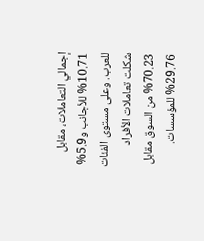إجمالي التعاملات، مقابل 10.71% للأجانب و5.9% للعرب. وعلى مستوى الفئات شكلت تعاملات الأفراد 70.23% من السوق مقابل 29.76% للمؤسسات.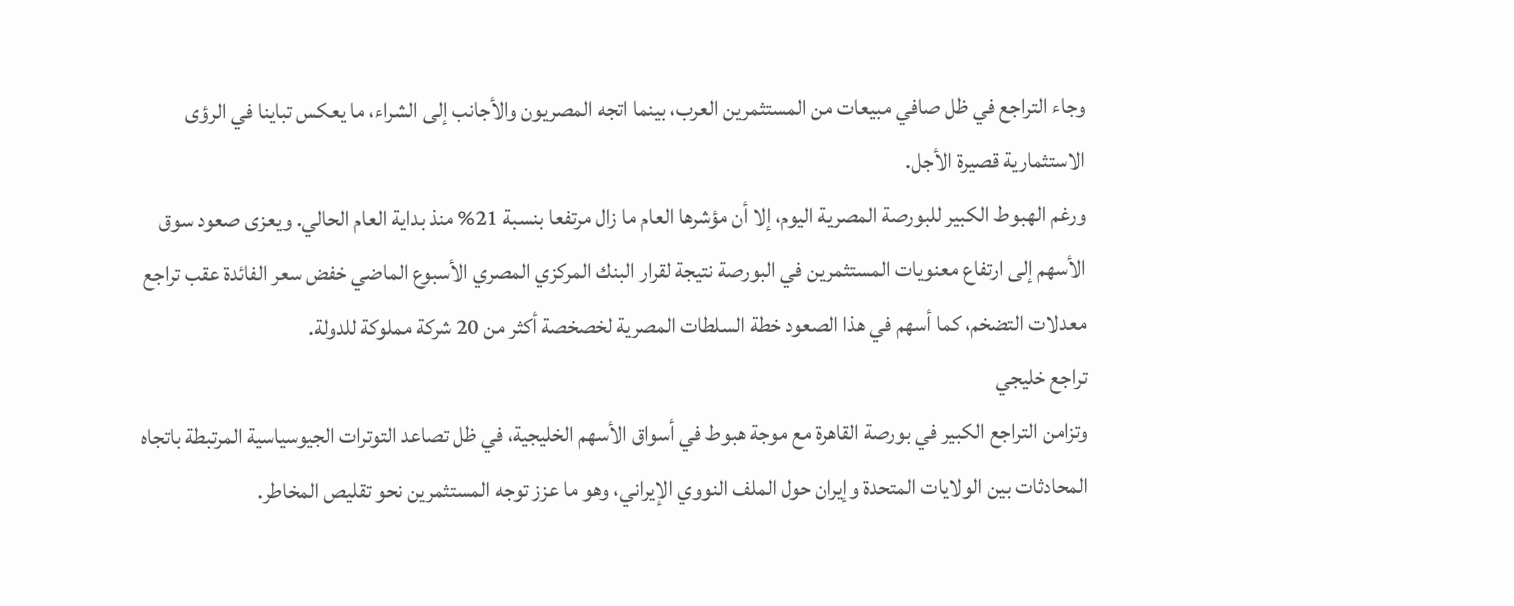وجاء التراجع في ظل صافي مبيعات من المستثمرين العرب، بينما اتجه المصريون والأجانب إلى الشراء، ما يعكس تباينا في الرؤى الاستثمارية قصيرة الأجل.
ورغم الهبوط الكبير للبورصة المصرية اليوم، إلا أن مؤشرها العام ما زال مرتفعا بنسبة 21% منذ بداية العام الحالي. ويعزى صعود سوق الأسهم إلى ارتفاع معنويات المستثمرين في البورصة نتيجة لقرار البنك المركزي المصري الأسبوع الماضي خفض سعر الفائدة عقب تراجع معدلات التضخم، كما أسهم في هذا الصعود خطة السلطات المصرية لخصخصة أكثر من 20 شركة مملوكة للدولة.
تراجع خليجي
وتزامن التراجع الكبير في بورصة القاهرة مع موجة هبوط في أسواق الأسهم الخليجية، في ظل تصاعد التوترات الجيوسياسية المرتبطة باتجاه المحادثات بين الولايات المتحدة وإيران حول الملف النووي الإيراني، وهو ما عزز توجه المستثمرين نحو تقليص المخاطر.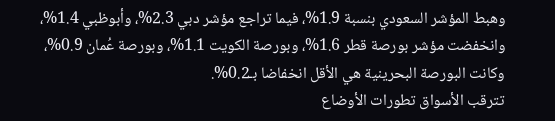وهبط المؤشر السعودي بنسبة 1.9%، فيما تراجع مؤشر دبي 2.3%، وأبوظبي 1.4%، وانخفضت مؤشر بورصة قطر 1.6%، وبورصة الكويت 1.1%، وبورصة عُمان 0.9%، وكانت البورصة البحرينية هي الأقل انخفاضا بـ0.2%.
تترقب الأسواق تطورات الأوضاع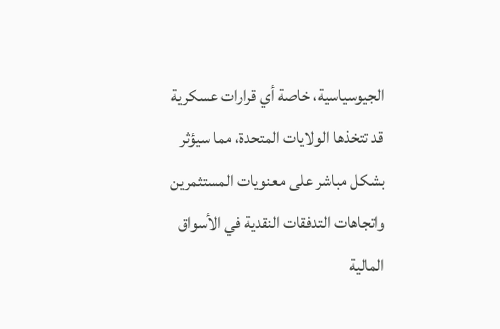الجيوسياسية، خاصة أي قرارات عسكرية قد تتخذها الولايات المتحدة، مما سيؤثر بشكل مباشر على معنويات المستثمرين واتجاهات التدفقات النقدية في الأسواق المالية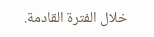خلال الفترة القادمة.